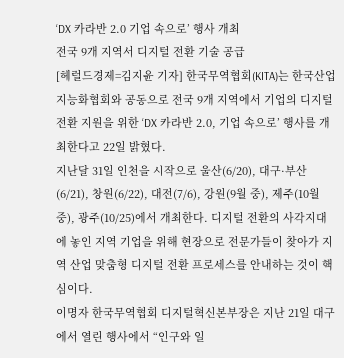‘DX 카라반 2.0 기업 속으로’ 행사 개최
전국 9개 지역서 디지털 전환 기술 공급
[헤럴드경제=김지윤 기자] 한국무역협회(KITA)는 한국산업지능화협회와 공동으로 전국 9개 지역에서 기업의 디지털 전환 지원을 위한 ‘DX 카라반 2.0, 기업 속으로’ 행사를 개최한다고 22일 밝혔다.
지난달 31일 인천을 시작으로 울산(6/20), 대구·부산(6/21), 창원(6/22), 대전(7/6), 강원(9월 중), 제주(10월 중), 광주(10/25)에서 개최한다. 디지털 전환의 사각지대에 놓인 지역 기업을 위해 현장으로 전문가들이 찾아가 지역 산업 맞춤형 디지털 전환 프로세스를 안내하는 것이 핵심이다.
이명자 한국무역협회 디지털혁신본부장은 지난 21일 대구에서 열린 행사에서 “인구와 일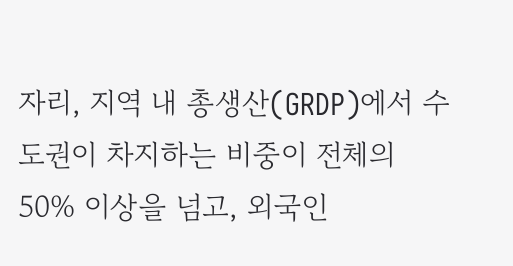자리, 지역 내 총생산(GRDP)에서 수도권이 차지하는 비중이 전체의 50% 이상을 넘고, 외국인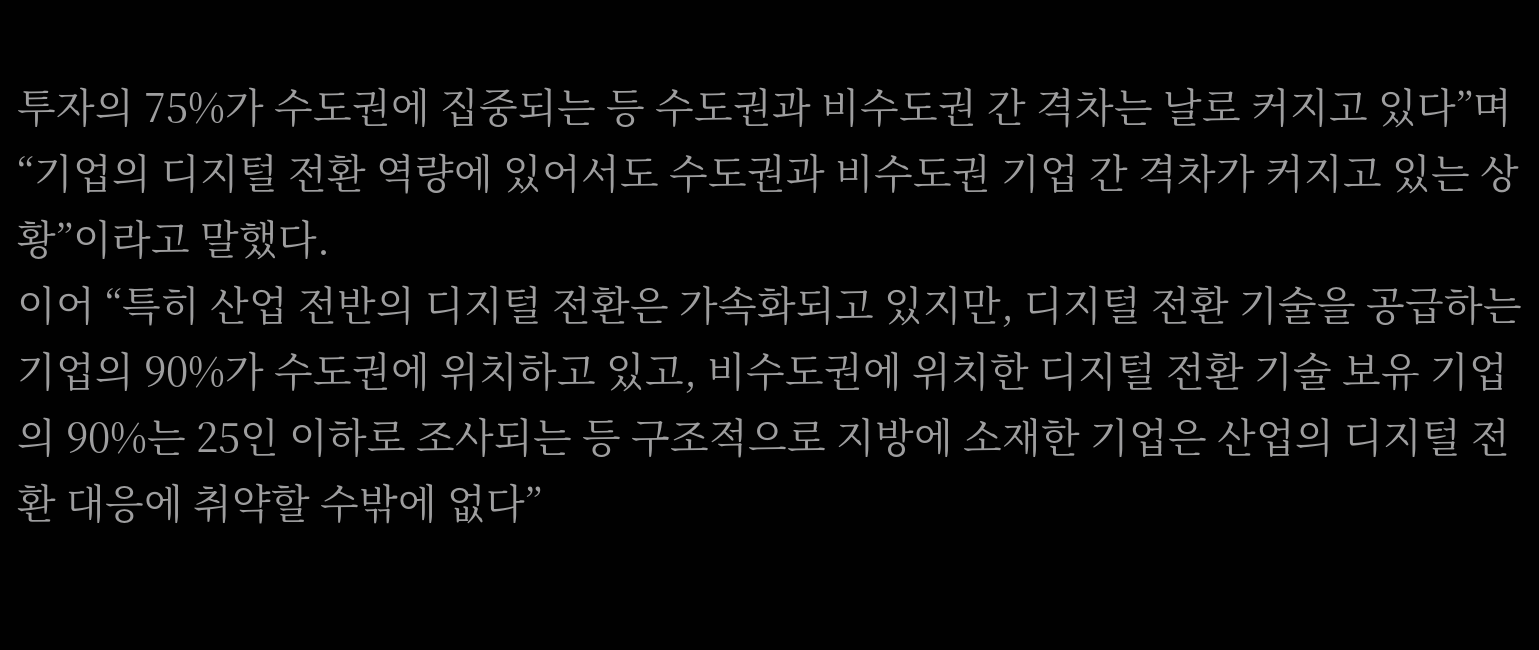투자의 75%가 수도권에 집중되는 등 수도권과 비수도권 간 격차는 날로 커지고 있다”며 “기업의 디지털 전환 역량에 있어서도 수도권과 비수도권 기업 간 격차가 커지고 있는 상황”이라고 말했다.
이어 “특히 산업 전반의 디지털 전환은 가속화되고 있지만, 디지털 전환 기술을 공급하는 기업의 90%가 수도권에 위치하고 있고, 비수도권에 위치한 디지털 전환 기술 보유 기업의 90%는 25인 이하로 조사되는 등 구조적으로 지방에 소재한 기업은 산업의 디지털 전환 대응에 취약할 수밖에 없다”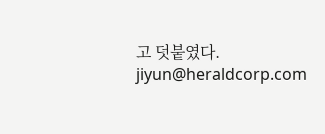고 덧붙였다.
jiyun@heraldcorp.com